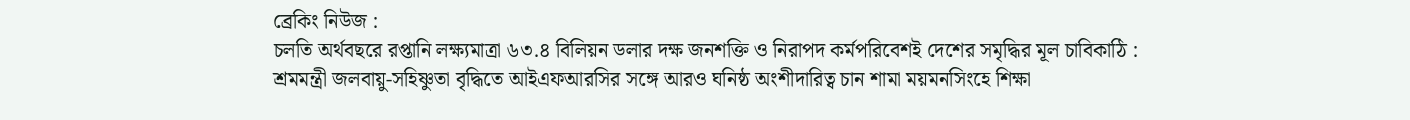ব্রেকিং নিউজ :
চলতি অর্থবছরে রপ্তানি লক্ষ্যমাত্রা ৬৩.৪ বিলিয়ন ডলার দক্ষ জনশক্তি ও নিরাপদ কর্মপরিবেশই দেশের সমৃদ্ধির মূল চাবিকাঠি : শ্রমমন্ত্রী জলবায়ু-সহিষ্ণুতা বৃদ্ধিতে আইএফআরসির সঙ্গে আরও ঘনিষ্ঠ অংশীদারিত্ব চান শামা ময়মনসিংহে শিক্ষা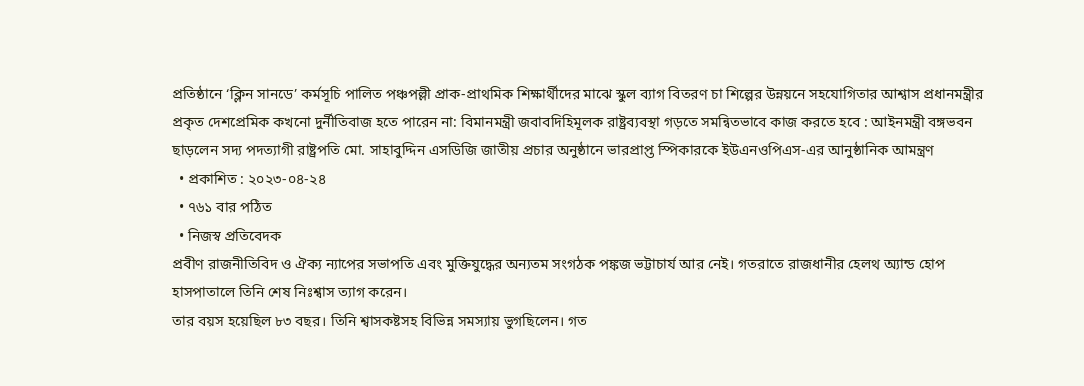প্রতিষ্ঠানে ‘ক্লিন সানডে’ কর্মসূচি পালিত পঞ্চপল্লী প্রাক-প্রাথমিক শিক্ষার্থীদের মাঝে স্কুল ব্যাগ বিতরণ চা শিল্পের উন্নয়নে সহযোগিতার আশ্বাস প্রধানমন্ত্রীর প্রকৃত দেশপ্রেমিক কখনো দুর্নীতিবাজ হতে পারেন না: বিমানমন্ত্রী জবাবদিহিমূলক রাষ্ট্রব্যবস্থা গড়তে সমন্বিতভাবে কাজ করতে হবে : আইনমন্ত্রী বঙ্গভবন ছাড়লেন সদ্য পদত্যাগী রাষ্ট্রপতি মো. সাহাবুদ্দিন এসডিজি জাতীয় প্রচার অনুষ্ঠানে ভারপ্রাপ্ত স্পিকারকে ইউএনওপিএস-এর আনুষ্ঠানিক আমন্ত্রণ
  • প্রকাশিত : ২০২৩-০৪-২৪
  • ৭৬১ বার পঠিত
  • নিজস্ব প্রতিবেদক
প্রবীণ রাজনীতিবিদ ও ঐক্য ন্যাপের সভাপতি এবং মুক্তিযুদ্ধের অন্যতম সংগঠক পঙ্কজ ভট্টাচার্য আর নেই। গতরাতে রাজধানীর হেলথ অ্যান্ড হোপ হাসপাতালে তিনি শেষ নিঃশ্বাস ত্যাগ করেন।
তার বয়স হয়েছিল ৮৩ বছর। তিনি শ্বাসকষ্টসহ বিভিন্ন সমস্যায় ভুগছিলেন। গত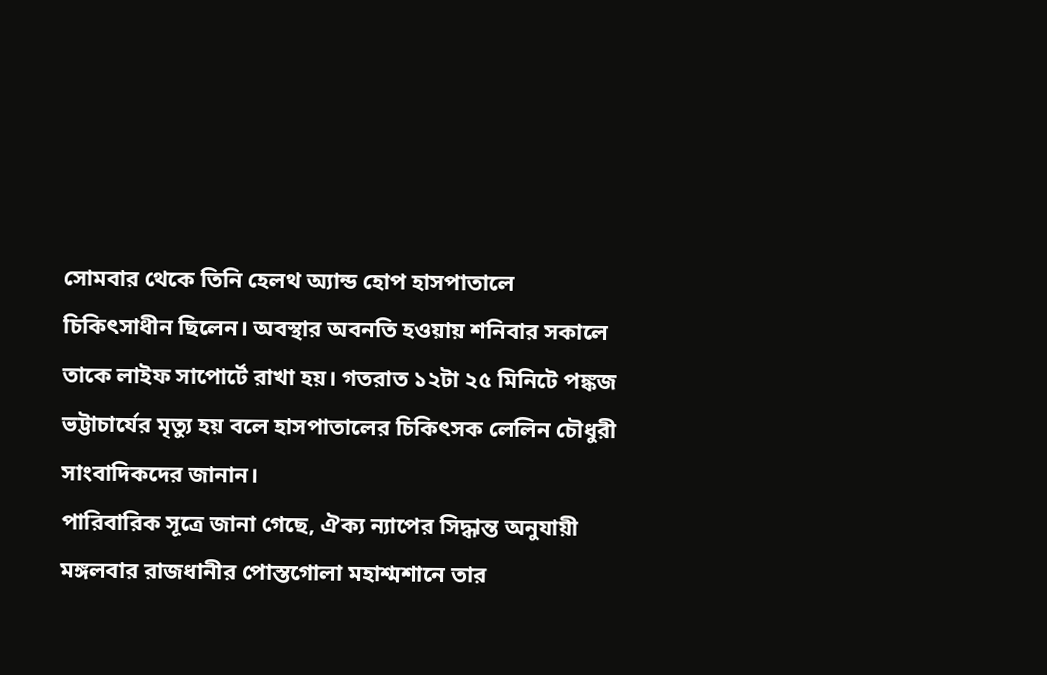সোমবার থেকে তিনি হেলথ অ্যান্ড হোপ হাসপাতালে চিকিৎসাধীন ছিলেন। অবস্থার অবনতি হওয়ায় শনিবার সকালে তাকে লাইফ সাপোর্টে রাখা হয়। গতরাত ১২টা ২৫ মিনিটে পঙ্কজ ভট্টাচার্যের মৃত্যু হয় বলে হাসপাতালের চিকিৎসক লেলিন চৌধুরী সাংবাদিকদের জানান।
পারিবারিক সূত্রে জানা গেছে, ঐক্য ন্যাপের সিদ্ধান্ত অনুযায়ী মঙ্গলবার রাজধানীর পোস্তগোলা মহাশ্মশানে তার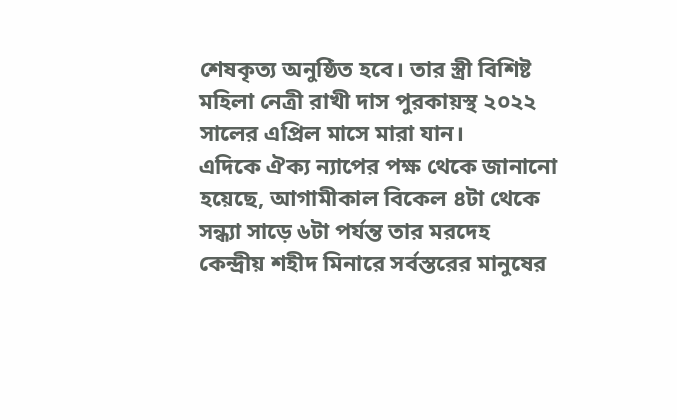শেষকৃত্য অনুষ্ঠিত হবে। তার স্ত্রী বিশিষ্ট মহিলা নেত্রী রাখী দাস পুরকায়স্থ ২০২২ সালের এপ্রিল মাসে মারা যান।
এদিকে ঐক্য ন্যাপের পক্ষ থেকে জানানো হয়েছে, আগামীকাল বিকেল ৪টা থেকে সন্ধ্যা সাড়ে ৬টা পর্যন্ত তার মরদেহ কেন্দ্রীয় শহীদ মিনারে সর্বস্তরের মানুষের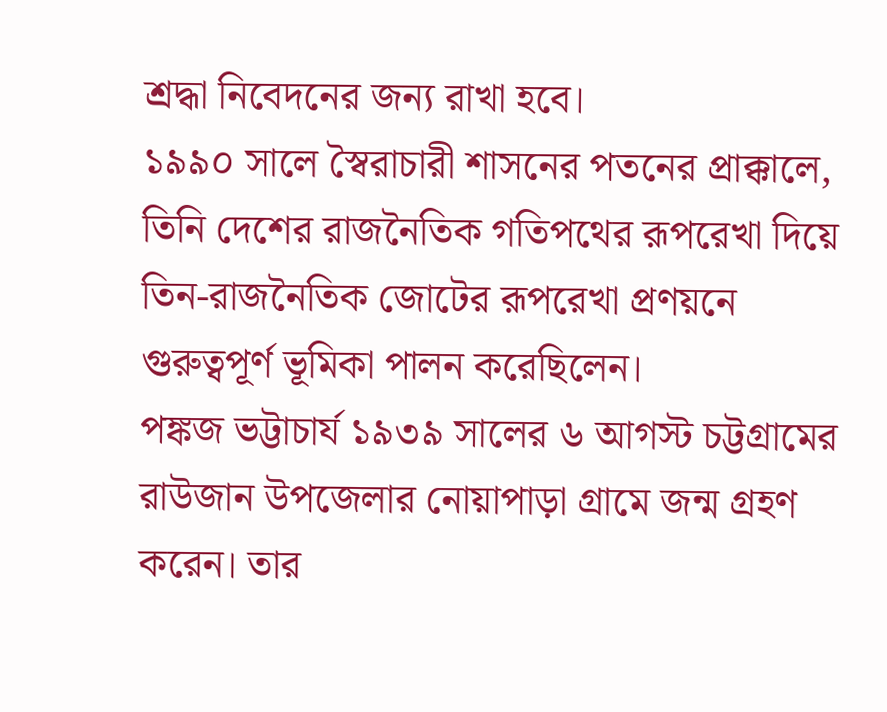শ্রদ্ধা নিবেদনের জন্য রাখা হবে।
১৯৯০ সালে স্বৈরাচারী শাসনের পতনের প্রাক্কালে, তিনি দেশের রাজনৈতিক গতিপথের রূপরেখা দিয়ে তিন-রাজনৈতিক জোটের রূপরেখা প্রণয়নে গুরুত্বপূর্ণ ভূমিকা পালন করেছিলেন।
পঙ্কজ ভট্টাচার্য ১৯৩৯ সালের ৬ আগস্ট চট্টগ্রামের রাউজান উপজেলার নোয়াপাড়া গ্রামে জন্ম গ্রহণ করেন। তার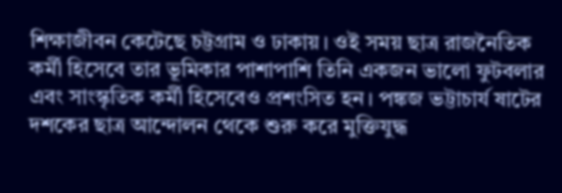শিক্ষাজীবন কেটেছে চট্টগ্রাম ও ঢাকায়। ওই সময় ছাত্র রাজনৈতিক কর্মী হিসেবে তার ভূমিকার পাশাপাশি তিনি একজন ভালো ফুটবলার এবং সাংস্কৃতিক কর্মী হিসেবেও প্রশংসিত হন। পঙ্কজ ভট্টাচার্য ষাটের দশকের ছাত্র আন্দোলন থেকে শুরু করে মুক্তিযুদ্ধ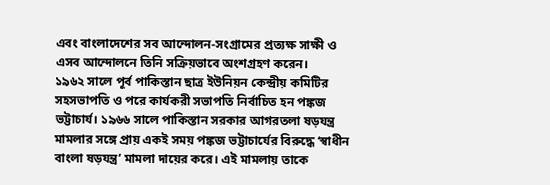এবং বাংলাদেশের সব আন্দোলন-সংগ্রামের প্রত্যক্ষ সাক্ষী ও এসব আন্দোলনে তিনি সক্রিয়ভাবে অংশগ্রহণ করেন।
১৯৬২ সালে পূর্ব পাকিস্তান ছাত্র ইউনিয়ন কেন্দ্রীয় কমিটির সহসভাপতি ও পরে কার্যকরী সভাপতি নির্বাচিত হন পঙ্কজ ভট্টাচার্য। ১৯৬৬ সালে পাকিস্তান সরকার আগরতলা ষড়যন্ত্র মামলার সঙ্গে প্রায় একই সময় পঙ্কজ ভট্টাচার্যের বিরুদ্ধে ‘স্বাধীন বাংলা ষড়যন্ত্র’ মামলা দায়ের করে। এই মামলায় তাকে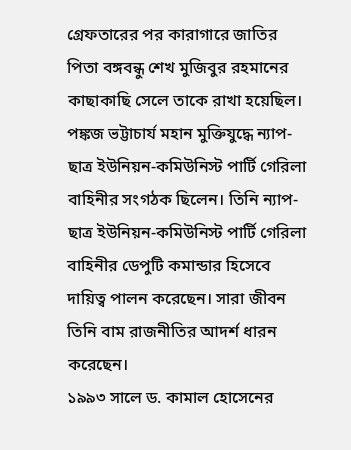গ্রেফতারের পর কারাগারে জাতির পিতা বঙ্গবন্ধু শেখ মুজিবুর রহমানের কাছাকাছি সেলে তাকে রাখা হয়েছিল।
পঙ্কজ ভট্টাচার্য মহান মুক্তিযুদ্ধে ন্যাপ-ছাত্র ইউনিয়ন-কমিউনিস্ট পার্টি গেরিলা বাহিনীর সংগঠক ছিলেন। তিনি ন্যাপ-ছাত্র ইউনিয়ন-কমিউনিস্ট পার্টি গেরিলা বাহিনীর ডেপুটি কমান্ডার হিসেবে দায়িত্ব পালন করেছেন। সারা জীবন তিনি বাম রাজনীতির আদর্শ ধারন করেছেন।
১৯৯৩ সালে ড. কামাল হোসেনের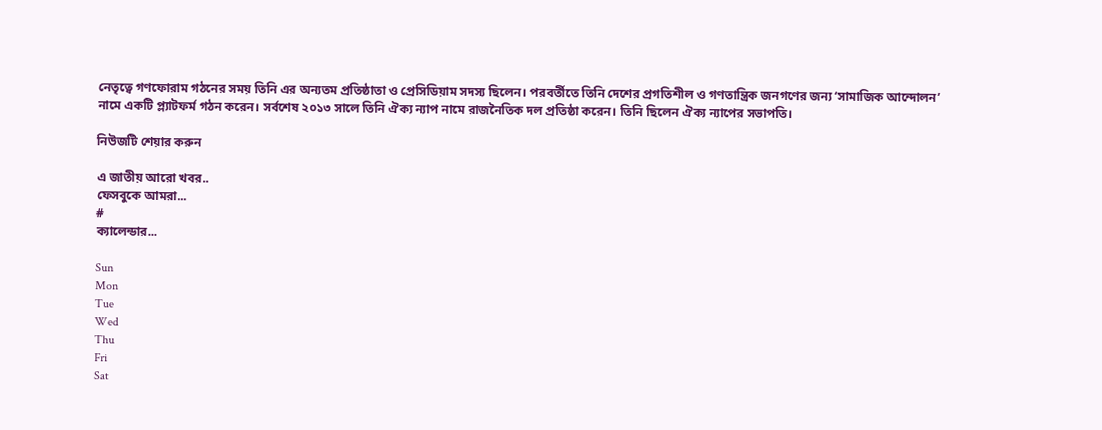নেতৃত্বে গণফোরাম গঠনের সময় তিনি এর অন্যতম প্রতিষ্ঠাতা ও প্রেসিডিয়াম সদস্য ছিলেন। পরবর্তীতে তিনি দেশের প্রগতিশীল ও গণতান্ত্রিক জনগণের জন্য ‘সামাজিক আন্দোলন’ নামে একটি প্ল্যাটফর্ম গঠন করেন। সর্বশেষ ২০১৩ সালে তিনি ঐক্য ন্যাপ নামে রাজনৈতিক দল প্রতিষ্ঠা করেন। তিনি ছিলেন ঐক্য ন্যাপের সভাপতি।

নিউজটি শেয়ার করুন

এ জাতীয় আরো খবর..
ফেসবুকে আমরা...
#
ক্যালেন্ডার...

Sun
Mon
Tue
Wed
Thu
Fri
Sat